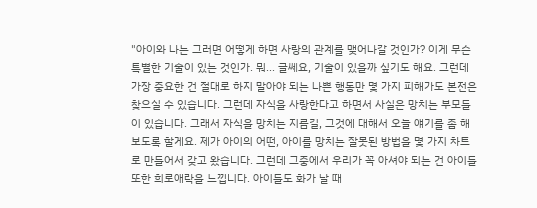"아이와 나는 그러면 어떻게 하면 사랑의 관계를 맺어나갈 것인가? 이게 무슨 특별한 기술이 있는 것인가. 뭐... 글쎄요, 기술이 있을까 싶기도 해요. 그런데 가장 중요한 건 절대로 하지 말아야 되는 나쁜 행동만 몇 가지 피해가도 본전은 찾으실 수 있습니다. 그런데 자식을 사랑한다고 하면서 사실은 망치는 부모들이 있습니다. 그래서 자식을 망치는 지름길, 그것에 대해서 오늘 얘기를 좀 해 보도록 할게요. 제가 아이의 어떤, 아이를 망치는 잘못된 방법을 몇 가지 차트로 만들어서 갖고 왔습니다. 그런데 그중에서 우리가 꼭 아셔야 되는 건 아이들 또한 희로애락을 느낍니다. 아이들도 화가 날 때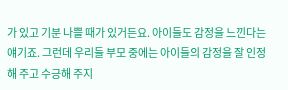가 있고 기분 나쁠 때가 있거든요. 아이들도 감정을 느낀다는 얘기죠. 그런데 우리들 부모 중에는 아이들의 감정을 잘 인정해 주고 수긍해 주지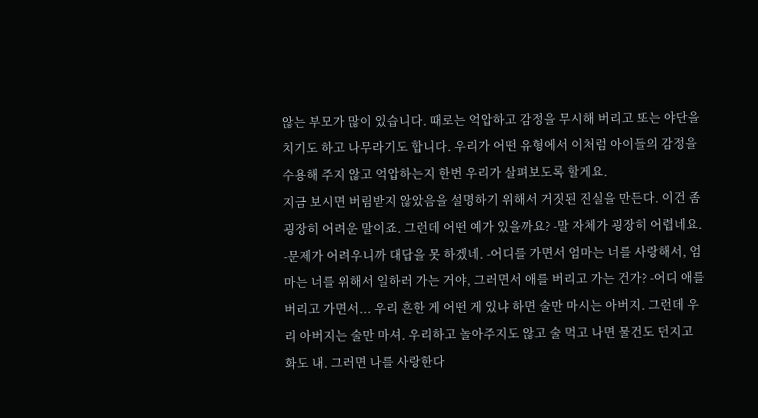않는 부모가 많이 있습니다. 때로는 억압하고 감정을 무시해 버리고 또는 야단을 치기도 하고 나무라기도 합니다. 우리가 어떤 유형에서 이처럼 아이들의 감정을 수용해 주지 않고 억압하는지 한번 우리가 살펴보도록 할게요.
지금 보시면 버림받지 않았음을 설명하기 위해서 거짓된 진실을 만든다. 이건 좀 굉장히 어려운 말이죠. 그런데 어떤 예가 있을까요? -말 자체가 굉장히 어렵네요. -문제가 어려우니까 대답을 못 하겠네. -어디를 가면서 엄마는 너를 사랑해서, 엄마는 너를 위해서 일하러 가는 거야, 그러면서 애를 버리고 가는 건가? -어디 애를 버리고 가면서... 우리 흔한 게 어떤 게 있냐 하면 술만 마시는 아버지. 그런데 우리 아버지는 술만 마셔. 우리하고 놀아주지도 않고 술 먹고 나면 물건도 던지고 화도 내. 그러면 나를 사랑한다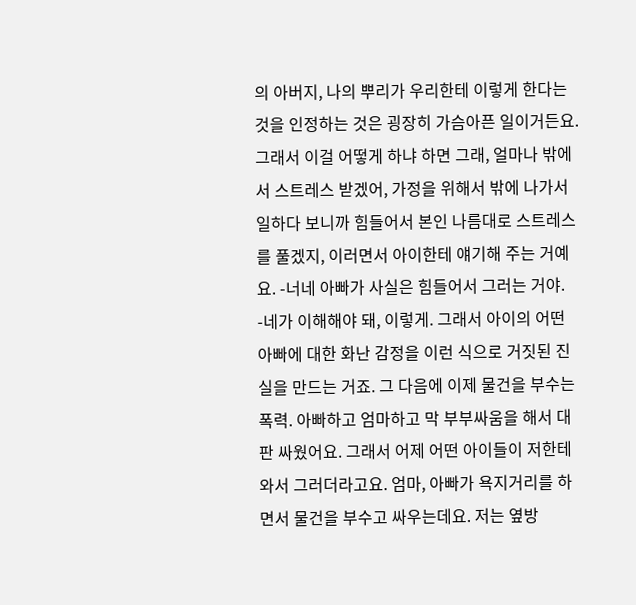의 아버지, 나의 뿌리가 우리한테 이렇게 한다는 것을 인정하는 것은 굉장히 가슴아픈 일이거든요. 그래서 이걸 어떻게 하냐 하면 그래, 얼마나 밖에서 스트레스 받겠어, 가정을 위해서 밖에 나가서 일하다 보니까 힘들어서 본인 나름대로 스트레스를 풀겠지, 이러면서 아이한테 얘기해 주는 거예요. -너네 아빠가 사실은 힘들어서 그러는 거야. -네가 이해해야 돼, 이렇게. 그래서 아이의 어떤 아빠에 대한 화난 감정을 이런 식으로 거짓된 진실을 만드는 거죠. 그 다음에 이제 물건을 부수는 폭력. 아빠하고 엄마하고 막 부부싸움을 해서 대판 싸웠어요. 그래서 어제 어떤 아이들이 저한테 와서 그러더라고요. 엄마, 아빠가 욕지거리를 하면서 물건을 부수고 싸우는데요. 저는 옆방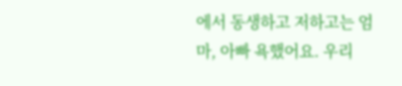에서 동생하고 저하고는 엄마, 아빠 욕했어요. 우리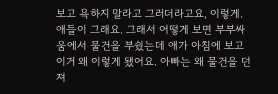보고 욕하지 말라고 그러더라고요, 이렇게. 애들이 그래요. 그래서 어떻게 보면 부부싸움에서 물건을 부쉈는데 애가 아침에 보고 이거 왜 이렇게 됐어요. 아빠는 왜 물건을 던져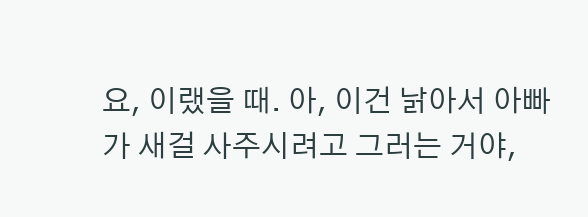요, 이랬을 때. 아, 이건 낡아서 아빠가 새걸 사주시려고 그러는 거야,